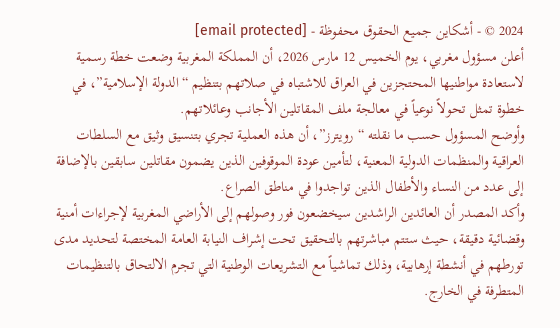2024 © - أشكاين جميع الحقوق محفوظة - [email protected]
أعلن مسؤول مغربي، يوم الخميس 12 مارس 2026، أن المملكة المغربية وضعت خطة رسمية لاستعادة مواطنيها المحتجزين في العراق للاشتباه في صلاتهم بتنظيم “الدولة الإسلامية”، في خطوة تمثل تحولاً نوعياً في معالجة ملف المقاتلين الأجانب وعائلاتهم.
وأوضح المسؤول حسب ما نقلته “رويترز”، أن هذه العملية تجري بتنسيق وثيق مع السلطات العراقية والمنظمات الدولية المعنية، لتأمين عودة الموقوفين الذين يضمون مقاتلين سابقين بالإضافة إلى عدد من النساء والأطفال الذين تواجدوا في مناطق الصراع.
وأكد المصدر أن العائدين الراشدين سيخضعون فور وصولهم إلى الأراضي المغربية لإجراءات أمنية وقضائية دقيقة، حيث ستتم مباشرتهم بالتحقيق تحت إشراف النيابة العامة المختصة لتحديد مدى تورطهم في أنشطة إرهابية، وذلك تماشياً مع التشريعات الوطنية التي تجرم الالتحاق بالتنظيمات المتطرفة في الخارج.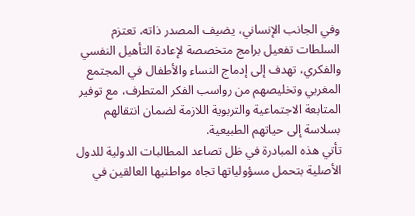وفي الجانب الإنساني، يضيف المصدر ذاته، تعتزم السلطات تفعيل برامج متخصصة لإعادة التأهيل النفسي والفكري، تهدف إلى إدماج النساء والأطفال في المجتمع المغربي وتخليصهم من رواسب الفكر المتطرف، مع توفير المتابعة الاجتماعية والتربوية اللازمة لضمان انتقالهم بسلاسة إلى حياتهم الطبيعية.
تأتي هذه المبادرة في ظل تصاعد المطالبات الدولية للدول الأصلية بتحمل مسؤولياتها تجاه مواطنيها العالقين في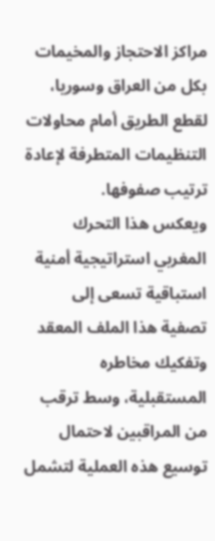مراكز الاحتجاز والمخيمات بكل من العراق وسوريا، لقطع الطريق أمام محاولات التنظيمات المتطرفة لإعادة ترتيب صفوفها.
ويعكس هذا التحرك المغربي استراتيجية أمنية استباقية تسعى إلى تصفية هذا الملف المعقد وتفكيك مخاطره المستقبلية، وسط ترقب من المراقبين لاحتمال توسيع هذه العملية لتشمل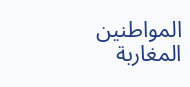المواطنين المغاربة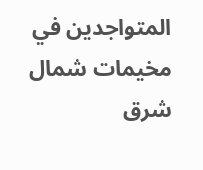المتواجدين في مخيمات شمال شرق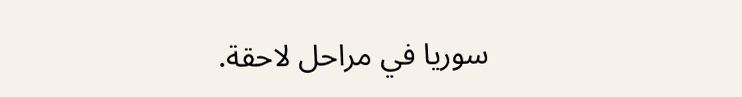سوريا في مراحل لاحقة.